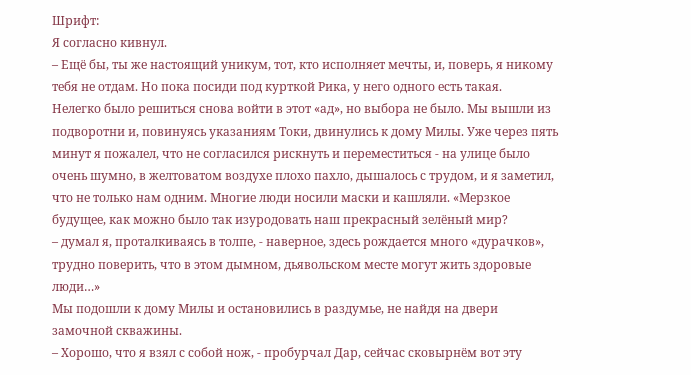Шрифт:
Я согласно кивнул.
– Ещё бы, ты же настоящий уникум, тот, кто исполняет мечты, и, поверь, я никому тебя не отдам. Но пока посиди под курткой Рика, у него одного есть такая.
Нелегко было решиться снова войти в этот «ад», но выбора не было. Мы вышли из подворотни и, повинуясь указаниям Токи, двинулись к дому Милы. Уже через пять минут я пожалел, что не согласился рискнуть и переместиться - на улице было очень шумно, в желтоватом воздухе плохо пахло, дышалось с трудом, и я заметил, что не только нам одним. Многие люди носили маски и кашляли. «Мерзкое будущее, как можно было так изуродовать наш прекрасный зелёный мир?
– думал я, проталкиваясь в толпе, - наверное, здесь рождается много «дурачков», трудно поверить, что в этом дымном, дьявольском месте могут жить здоровые люди…»
Мы подошли к дому Милы и остановились в раздумье, не найдя на двери замочной скважины.
– Хорошо, что я взял с собой нож, - пробурчал Дар, сейчас сковырнём вот эту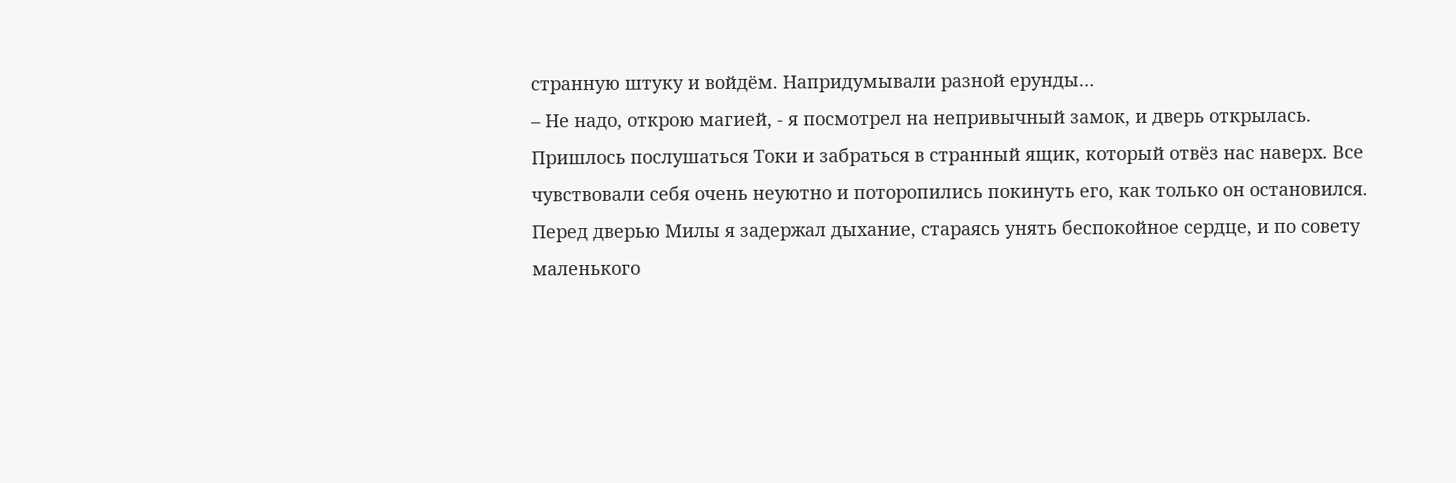странную штуку и войдём. Напридумывали разной ерунды…
– Не надо, открою магией, - я посмотрел на непривычный замок, и дверь открылась.
Пришлось послушаться Токи и забраться в странный ящик, который отвёз нас наверх. Все чувствовали себя очень неуютно и поторопились покинуть его, как только он остановился. Перед дверью Милы я задержал дыхание, стараясь унять беспокойное сердце, и по совету маленького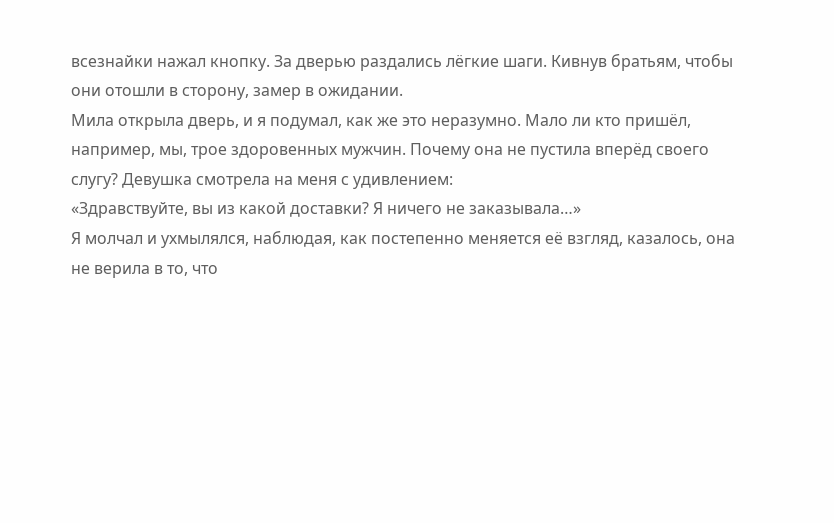всезнайки нажал кнопку. За дверью раздались лёгкие шаги. Кивнув братьям, чтобы они отошли в сторону, замер в ожидании.
Мила открыла дверь, и я подумал, как же это неразумно. Мало ли кто пришёл, например, мы, трое здоровенных мужчин. Почему она не пустила вперёд своего слугу? Девушка смотрела на меня с удивлением:
«Здравствуйте, вы из какой доставки? Я ничего не заказывала…»
Я молчал и ухмылялся, наблюдая, как постепенно меняется её взгляд, казалось, она не верила в то, что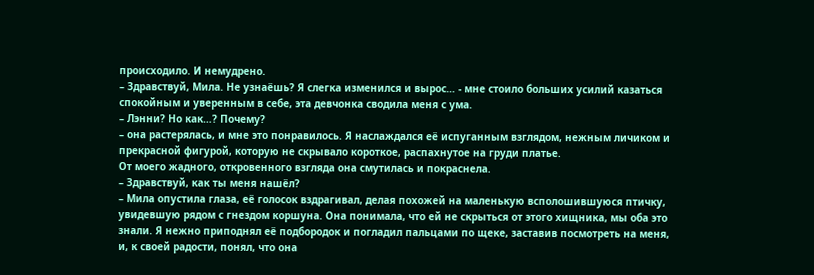происходило. И немудрено.
– Здравствуй, Мила. Не узнаёшь? Я слегка изменился и вырос… - мне стоило больших усилий казаться спокойным и уверенным в себе, эта девчонка сводила меня с ума.
– Лэнни? Но как…? Почему?
– она растерялась, и мне это понравилось. Я наслаждался её испуганным взглядом, нежным личиком и прекрасной фигурой, которую не скрывало короткое, распахнутое на груди платье.
От моего жадного, откровенного взгляда она смутилась и покраснела.
– Здравствуй, как ты меня нашёл?
– Мила опустила глаза, её голосок вздрагивал, делая похожей на маленькую всполошившуюся птичку, увидевшую рядом с гнездом коршуна. Она понимала, что ей не скрыться от этого хищника, мы оба это знали. Я нежно приподнял её подбородок и погладил пальцами по щеке, заставив посмотреть на меня, и, к своей радости, понял, что она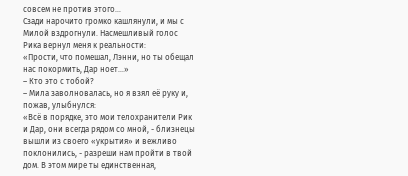совсем не против этого…
Сзади нарочито громко кашлянули, и мы с Милой вздрогнули. Насмешливый голос Рика вернул меня к реальности:
«Прости, что помешал, Лэнни, но ты обещал нас покормить, Дар ноет…»
– Кто это с тобой?
– Мила заволновалась, но я взял её руку и, пожав, улыбнулся:
«Всё в порядке, это мои телохранители Рик и Дар, они всегда рядом со мной, - близнецы вышли из своего «укрытия» и вежливо поклонились, - разреши нам пройти в твой дом. В этом мире ты единственная,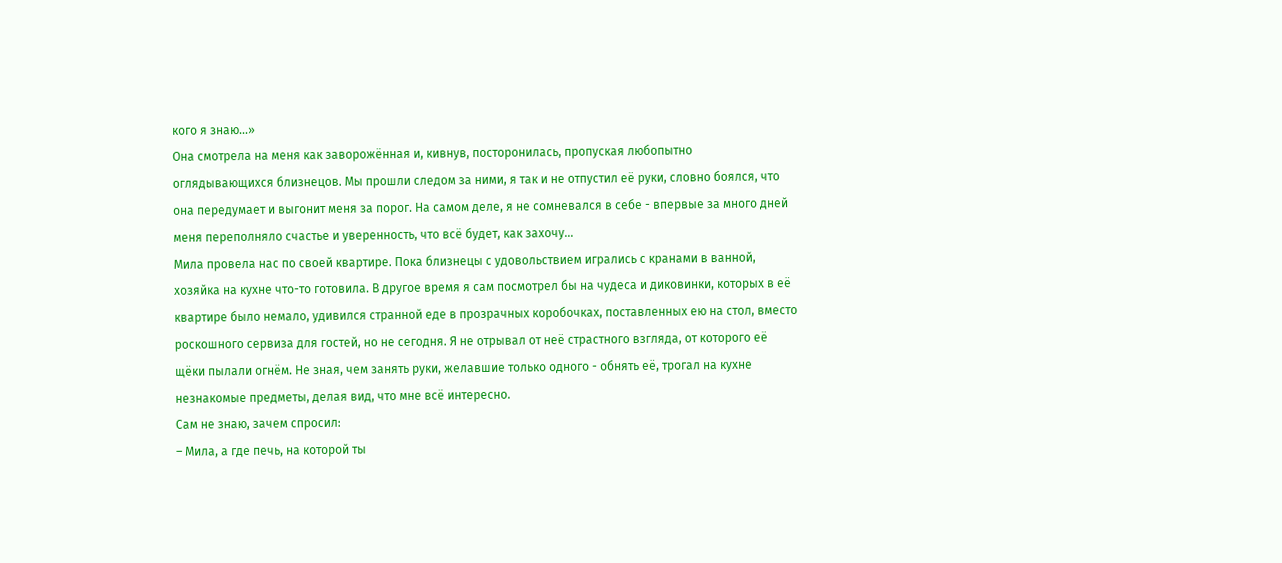кого я знаю…»
Она смотрела на меня как заворожённая и, кивнув, посторонилась, пропуская любопытно оглядывающихся близнецов. Мы прошли следом за ними, я так и не отпустил её руки, словно боялся, что она передумает и выгонит меня за порог. На самом деле, я не сомневался в себе - впервые за много дней меня переполняло счастье и уверенность, что всё будет, как захочу…
Мила провела нас по своей квартире. Пока близнецы с удовольствием игрались с кранами в ванной, хозяйка на кухне что-то готовила. В другое время я сам посмотрел бы на чудеса и диковинки, которых в её квартире было немало, удивился странной еде в прозрачных коробочках, поставленных ею на стол, вместо роскошного сервиза для гостей, но не сегодня. Я не отрывал от неё страстного взгляда, от которого её щёки пылали огнём. Не зная, чем занять руки, желавшие только одного - обнять её, трогал на кухне незнакомые предметы, делая вид, что мне всё интересно.
Сам не знаю, зачем спросил:
– Мила, а где печь, на которой ты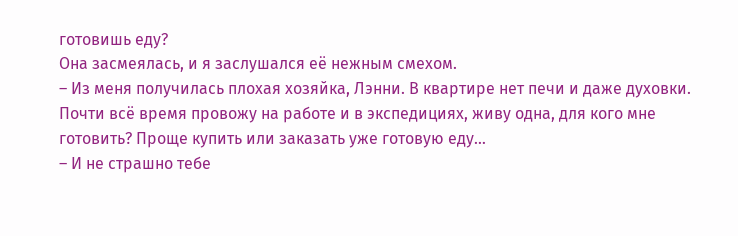готовишь еду?
Она засмеялась, и я заслушался её нежным смехом.
– Из меня получилась плохая хозяйка, Лэнни. В квартире нет печи и даже духовки. Почти всё время провожу на работе и в экспедициях, живу одна, для кого мне готовить? Проще купить или заказать уже готовую еду…
– И не страшно тебе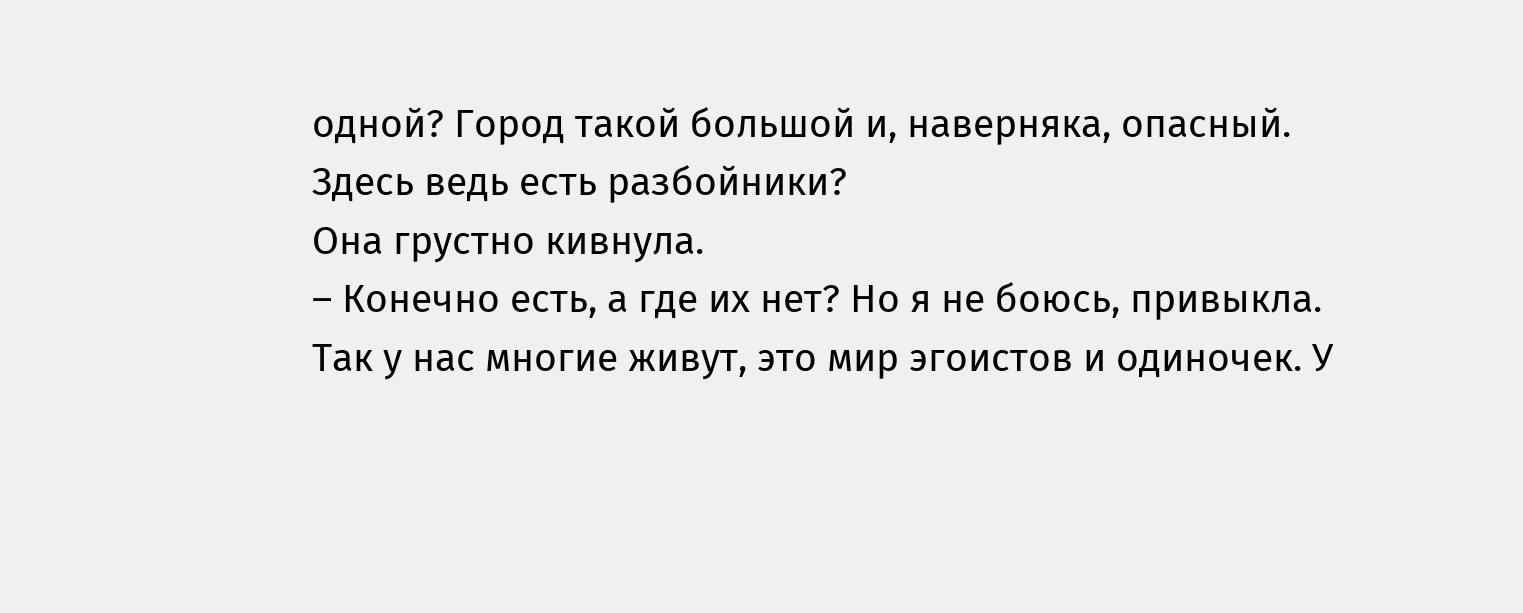одной? Город такой большой и, наверняка, опасный. Здесь ведь есть разбойники?
Она грустно кивнула.
– Конечно есть, а где их нет? Но я не боюсь, привыкла. Так у нас многие живут, это мир эгоистов и одиночек. У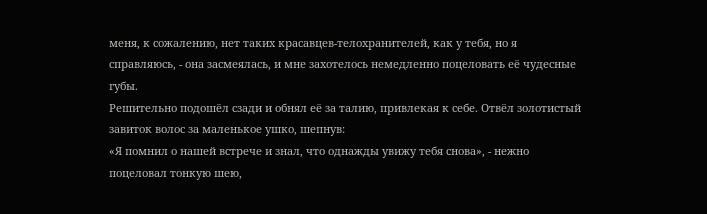меня, к сожалению, нет таких красавцев-телохранителей, как у тебя, но я справляюсь, - она засмеялась, и мне захотелось немедленно поцеловать её чудесные губы.
Решительно подошёл сзади и обнял её за талию, привлекая к себе. Отвёл золотистый завиток волос за маленькое ушко, шепнув:
«Я помнил о нашей встрече и знал, что однажды увижу тебя снова», - нежно поцеловал тонкую шею,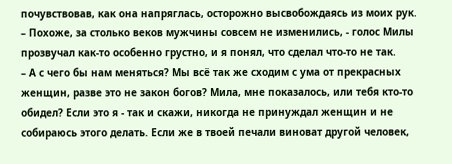почувствовав, как она напряглась, осторожно высвобождаясь из моих рук.
– Похоже, за столько веков мужчины совсем не изменились, - голос Милы прозвучал как-то особенно грустно, и я понял, что сделал что-то не так.
– А с чего бы нам меняться? Мы всё так же сходим с ума от прекрасных женщин, разве это не закон богов? Мила, мне показалось, или тебя кто-то обидел? Если это я - так и скажи, никогда не принуждал женщин и не собираюсь этого делать. Если же в твоей печали виноват другой человек,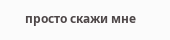просто скажи мне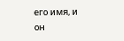его имя, и он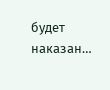будет наказан…